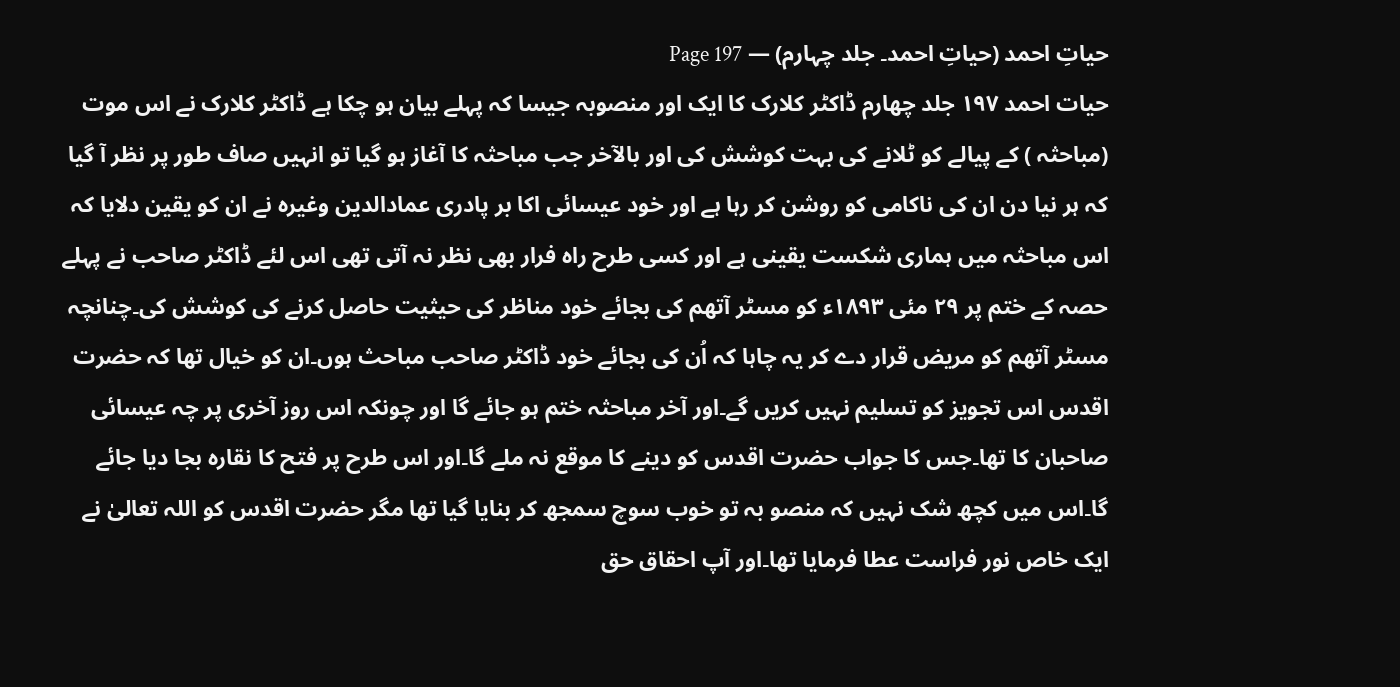حیاتِ احمد (حیاتِ احمد۔ جلد چہارم) — Page 197
حیات احمد ۱۹۷ جلد چهارم ڈاکٹر کلارک کا ایک اور منصوبہ جیسا کہ پہلے بیان ہو چکا ہے ڈاکٹر کلارک نے اس موت (مباحثہ ) کے پیالے کو ٹلانے کی بہت کوشش کی اور بالآخر جب مباحثہ کا آغاز ہو گیا تو انہیں صاف طور پر نظر آ گیا کہ ہر نیا دن ان کی ناکامی کو روشن کر رہا ہے اور خود عیسائی اکا بر پادری عمادالدین وغیرہ نے ان کو یقین دلایا کہ اس مباحثہ میں ہماری شکست یقینی ہے اور کسی طرح راہ فرار بھی نظر نہ آتی تھی اس لئے ڈاکٹر صاحب نے پہلے حصہ کے ختم پر ۲۹ مئی ۱۸۹۳ء کو مسٹر آتھم کی بجائے خود مناظر کی حیثیت حاصل کرنے کی کوشش کی۔چنانچہ مسٹر آتھم کو مریض قرار دے کر یہ چاہا کہ اُن کی بجائے خود ڈاکٹر صاحب مباحث ہوں۔ان کو خیال تھا کہ حضرت اقدس اس تجویز کو تسلیم نہیں کریں گے۔اور آخر مباحثہ ختم ہو جائے گا اور چونکہ اس روز آخری پر چہ عیسائی صاحبان کا تھا۔جس کا جواب حضرت اقدس کو دینے کا موقع نہ ملے گا۔اور اس طرح پر فتح کا نقارہ بجا دیا جائے گا۔اس میں کچھ شک نہیں کہ منصو بہ تو خوب سوچ سمجھ کر بنایا گیا تھا مگر حضرت اقدس کو اللہ تعالیٰ نے ایک خاص نور فراست عطا فرمایا تھا۔اور آپ احقاق حق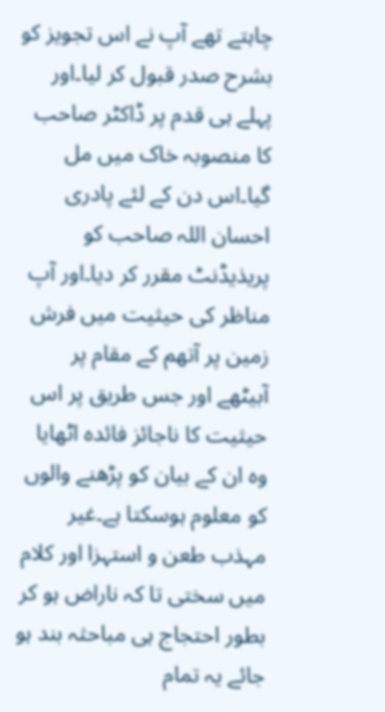چاہتے تھے آپ نے اس تجویز کو بشرح صدر قبول کر لیا۔اور پہلے ہی قدم پر ڈاکٹر صاحب کا منصوبہ خاک میں مل گیا۔اس دن کے لئے پادری احسان اللہ صاحب کو پریذیڈنٹ مقرر کر دیا۔اور آپ مناظر کی حیثیت میں فرش زمین پر آتھم کے مقام پر آبیٹھے اور جس طریق پر اس حیثیت کا ناجائز فائدہ اٹھایا وہ ان کے بیان کو پڑھنے والوں کو معلوم ہوسکتا ہے۔غیر مہذب طعن و استہزا اور کلام میں سختی تا کہ ناراض ہو کر بطور احتجاج ہی مباحثہ بند ہو جائے یہ تمام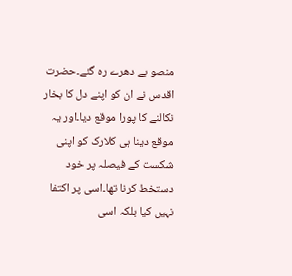منصو بے دھرے رہ گئے۔حضرت اقدس نے ان کو اپنے دل کا بخار نکالنے کا پورا موقع دیا۔اور یہ موقع دینا ہی کلارک کو اپنی شکست کے فیصلہ پر خود دستخط کرنا تھا۔اسی پر اکتفا نہیں کیا بلکہ اسی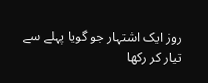روز ایک اشتہار جو گویا پہلے سے تیار کر رکھا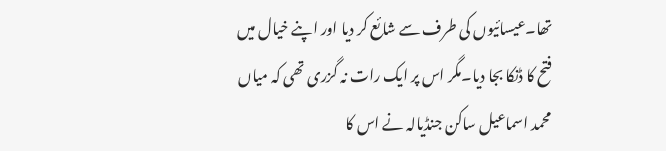تھا۔عیسائیوں کی طرف سے شائع کر دیا اور اپنے خیال میں فتح کا ڈنکا بجا دیا۔مگر اس پر ایک رات نہ گزری تھی کہ میاں محمد اسماعیل ساکن جنڈیالہ نے اس کا